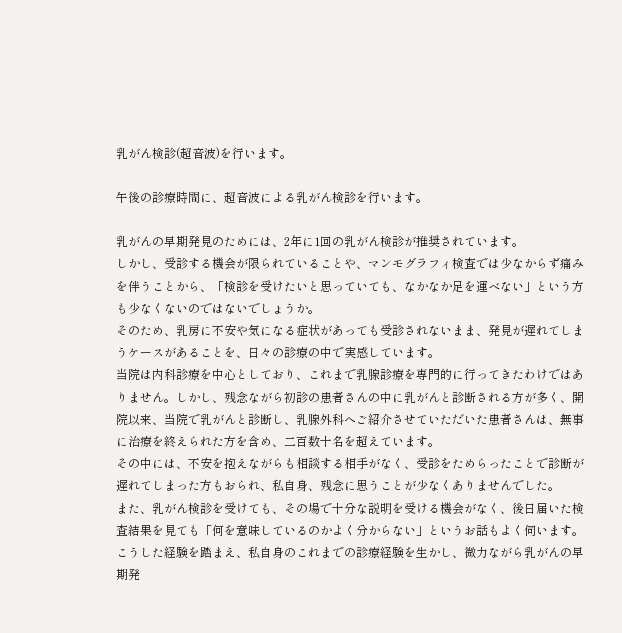乳がん検診(超音波)を行います。

午後の診療時間に、超音波による乳がん検診を行います。

乳がんの早期発見のためには、2年に1回の乳がん検診が推奨されています。
しかし、受診する機会が限られていることや、マンモグラフィ検査では少なからず痛みを伴うことから、「検診を受けたいと思っていても、なかなか足を運べない」という方も少なくないのではないでしょうか。
そのため、乳房に不安や気になる症状があっても受診されないまま、発見が遅れてしまうケースがあることを、日々の診療の中で実感しています。
当院は内科診療を中心としており、これまで乳腺診療を専門的に行ってきたわけではありません。しかし、残念ながら初診の患者さんの中に乳がんと診断される方が多く、開院以来、当院で乳がんと診断し、乳腺外科へご紹介させていただいた患者さんは、無事に治療を終えられた方を含め、二百数十名を超えています。
その中には、不安を抱えながらも相談する相手がなく、受診をためらったことで診断が遅れてしまった方もおられ、私自身、残念に思うことが少なくありませんでした。
また、乳がん検診を受けても、その場で十分な説明を受ける機会がなく、後日届いた検査結果を見ても「何を意味しているのかよく分からない」というお話もよく伺います。
こうした経験を踏まえ、私自身のこれまでの診療経験を生かし、微力ながら乳がんの早期発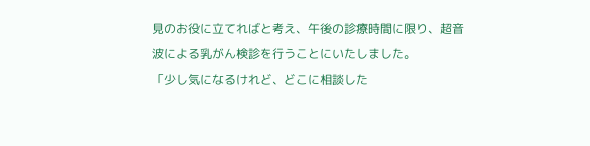見のお役に立てればと考え、午後の診療時間に限り、超音波による乳がん検診を行うことにいたしました。
「少し気になるけれど、どこに相談した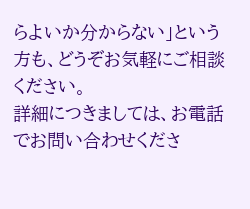らよいか分からない」という方も、どうぞお気軽にご相談ください。
詳細につきましては、お電話でお問い合わせくださ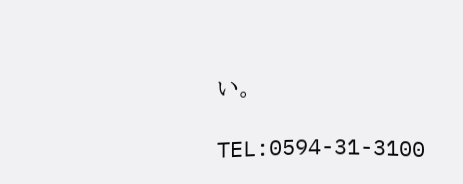い。

TEL:0594-31-3100